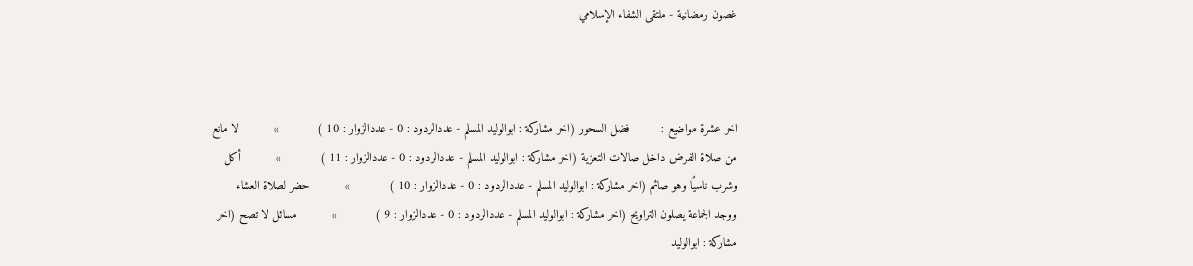غصون رمضانية - ملتقى الشفاء الإسلامي



اخر عشرة مواضيع :         فضل السحور (اخر مشاركة : ابوالوليد المسلم - عددالردود : 0 - عددالزوار : 10 )           »          لا مانع من صلاة الفرض داخل صالات التعزية (اخر مشاركة : ابوالوليد المسلم - عددالردود : 0 - عددالزوار : 11 )           »          أكل وشرب ناسيًا وهو صائم (اخر مشاركة : ابوالوليد المسلم - عددالردود : 0 - عددالزوار : 10 )           »          حضر لصلاة العشاء ووجد الجماعة يصلون التراويح (اخر مشاركة : ابوالوليد المسلم - عددالردود : 0 - عددالزوار : 9 )           »          مسائل لا تصح (اخر مشاركة : ابوالوليد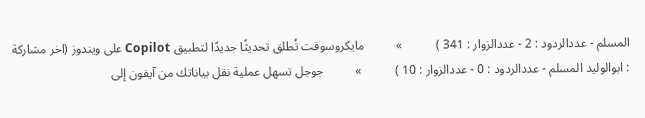المسلم - عددالردود : 2 - عددالزوار : 341 )           »          مايكروسوفت تُطلق تحديثًا جديدًا لتطبيق Copilot على ويندوز (اخر مشاركة : ابوالوليد المسلم - عددالردود : 0 - عددالزوار : 10 )           »          جوجل تسهل عملية نقل بياناتك من آيفون إلى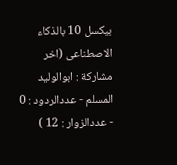بيكسل 10 بالذكاء الاصطناعى (اخر مشاركة : ابوالوليد المسلم - عددالردود : 0 - عددالزوار : 12 )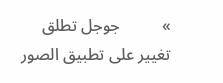»          جوجل تطلق تغيير على تطبيق الصور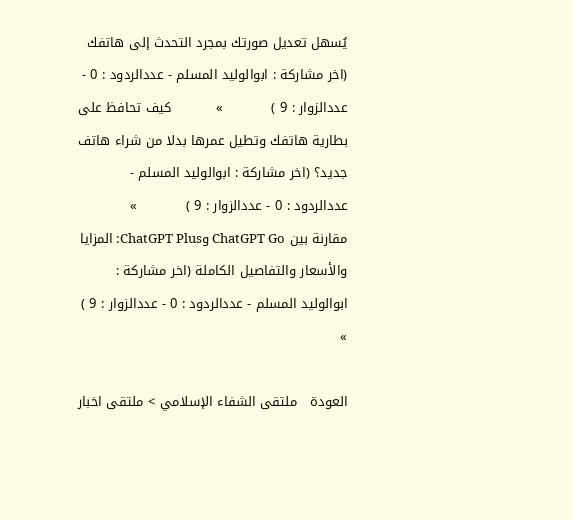يُسهل تعديل صورتك بمجرد التحدث إلى هاتفك (اخر مشاركة : ابوالوليد المسلم - عددالردود : 0 - عددالزوار : 9 )           »          كيف تحافظ على بطارية هاتفك وتطيل عمرها بدلا من شراء هاتف جديد؟ (اخر مشاركة : ابوالوليد المسلم - عددالردود : 0 - عددالزوار : 9 )           »          مقارنة بين ChatGPT Go وChatGPT Plus: المزايا والأسعار والتفاصيل الكاملة (اخر مشاركة : ابوالوليد المسلم - عددالردود : 0 - عددالزوار : 9 )           »

العودة   ملتقى الشفاء الإسلامي > ملتقى اخبار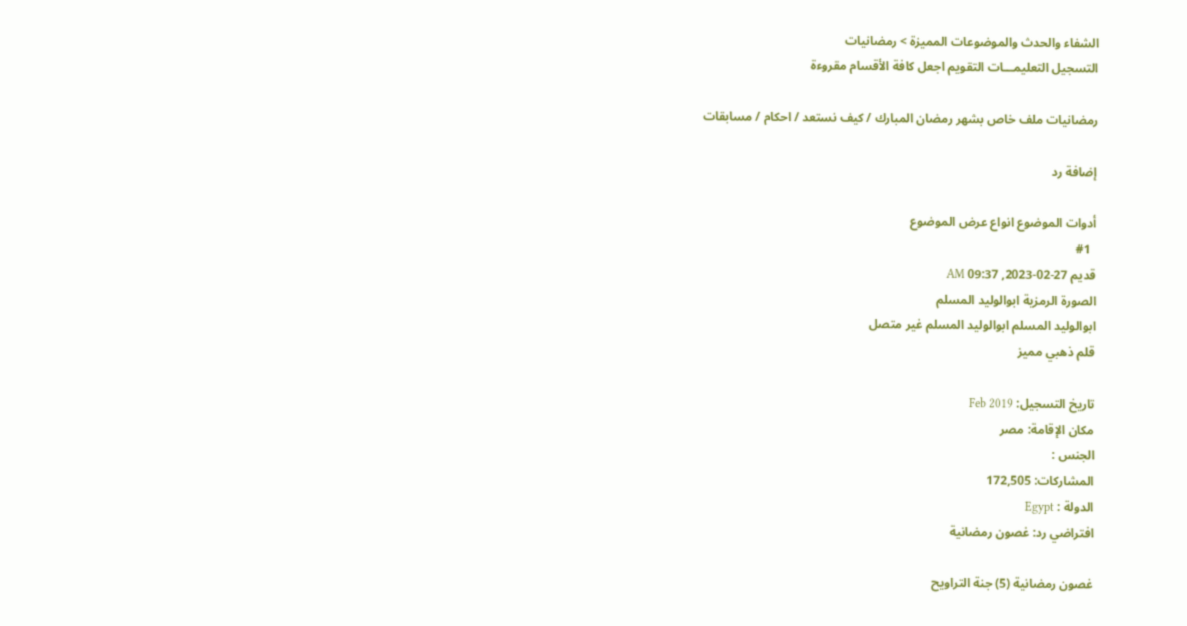الشفاء والحدث والموضوعات المميزة > رمضانيات
التسجيل التعليمـــات التقويم اجعل كافة الأقسام مقروءة

رمضانيات ملف خاص بشهر رمضان المبارك / كيف نستعد / احكام / مسابقات

إضافة رد

أدوات الموضوع انواع عرض الموضوع
  #1
قديم 27-02-2023, 09:37 AM
الصورة الرمزية ابوالوليد المسلم
ابوالوليد المسلم ابوالوليد المسلم غير متصل
قلم ذهبي مميز

تاريخ التسجيل: Feb 2019
مكان الإقامة: مصر
الجنس :
المشاركات: 172,505
الدولة : Egypt
افتراضي رد: غصون رمضانية

غصون رمضانية (5) جنة التراويح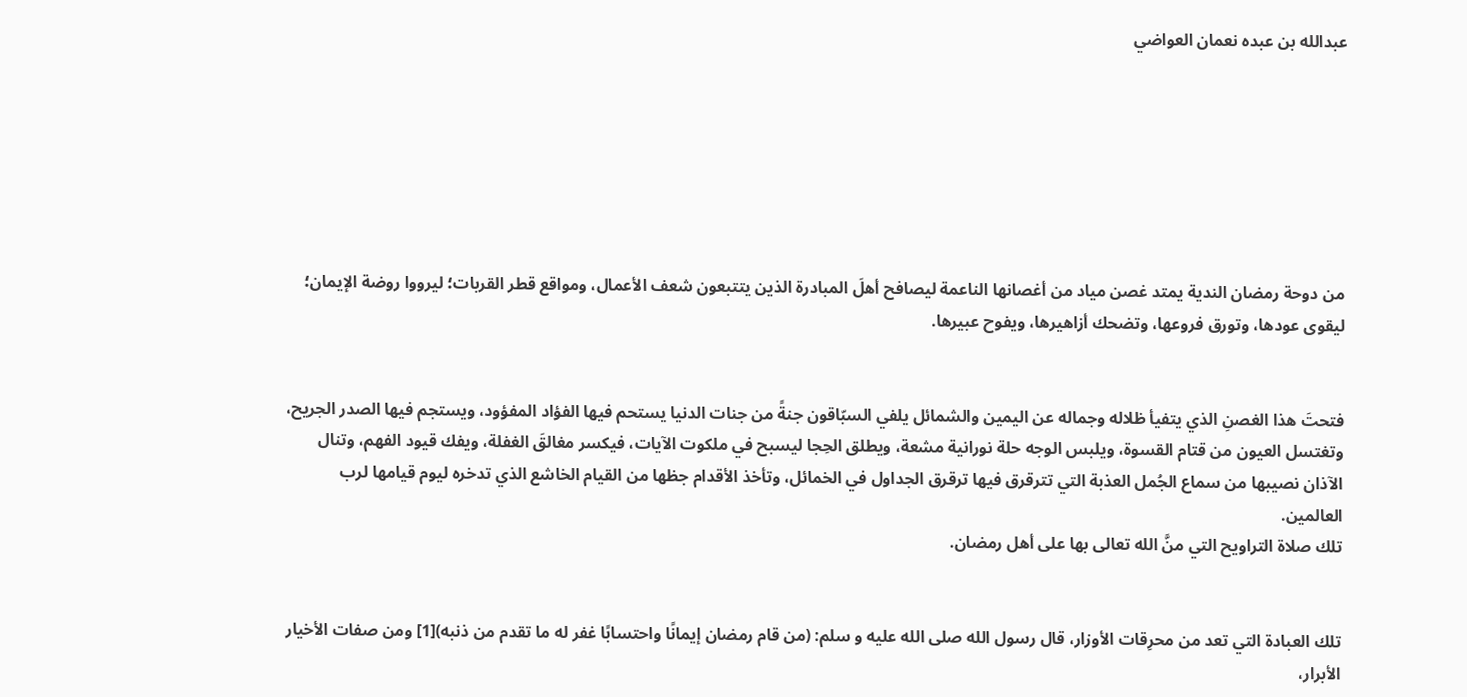عبدالله بن عبده نعمان العواضي







من دوحة رمضان الندية يمتد غصن مياد من أغصانها الناعمة ليصافح أهلَ المبادرة الذين يتتبعون شعف الأعمال، ومواقع قطر القربات؛ ليرووا روضة الإيمان؛ ليقوى عودها، وتورق فروعها، وتضحك أزاهيرها، ويفوح عبيرها.


فتحتَ هذا الغصنِ الذي يتفيأ ظلاله وجماله عن اليمين والشمائل يلفي السبّاقون جنةً من جنات الدنيا يستحم فيها الفؤاد المفؤود، ويستجم فيها الصدر الجريح، وتغتسل العيون من قتام القسوة، ويلبس الوجه حلة نورانية مشعة، ويطلق الحِجا ليسبح في ملكوت الآيات، فيكسر مغالقَ الغفلة، ويفك قيود الفهم، وتنال الآذان نصيبها من سماع الجُمل العذبة التي تترقرق فيها ترقرق الجداول في الخمائل، وتأخذ الأقدام جظها من القيام الخاشع الذي تدخره ليوم قيامها لرب العالمين.
تلك صلاة التراويح التي منَّ الله تعالى بها على أهل رمضان.


تلك العبادة التي تعد من محرِقات الأوزار، قال رسول الله صلى الله عليه و سلم: (من قام رمضان إيمانًا واحتسابًا غفر له ما تقدم من ذنبه)[1] ومن صفات الأخيار الأبرار،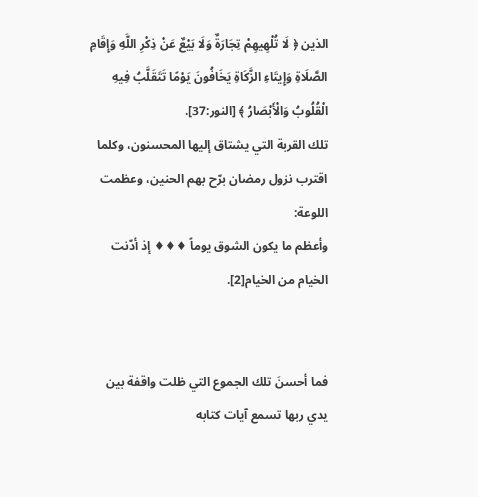الذين ﴿ لَا تُلْهِيهِمْ تِجَارَةٌ وَلَا بَيْعٌ عَنْ ذِكْرِ اللَّهِ وَإِقَامِ الصَّلَاةِ وَإِيتَاءِ الزَّكَاةِ يَخَافُونَ يَوْمًا تَتَقَلَّبُ فِيهِ الْقُلُوبُ وَالْأَبْصَارُ ﴾ [النور:37].
تلك القربة التي يشتاق إليها المحسنون، وكلما اقترب نزول رمضان برّح بهم الحنين، وعظمت اللوعة:
وأعظم ما يكون الشوق يوماً ♦♦♦ إذ أدّنت الخيام من الخيام[2].


فما أحسنَ تلك الجموع التي ظلت واقفة بين يدي ربها تسمع آيات كتابه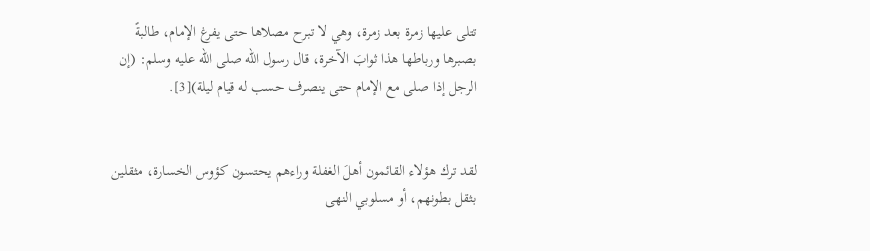تتلى عليها زمرة بعد زمرة، وهي لا تبرح مصلاها حتى يفرغ الإمام، طالبةً بصبرها ورباطها هذا ثوابَ الآخرة، قال رسول الله صلى الله عليه وسلم: (إن الرجل إذا صلى مع الإمام حتى ينصرف حسب له قيام ليلة)[3].


لقد ترك هؤلاء القائمون أهلَ الغفلة وراءهم يحتسون كؤوس الخسارة، مثقلين بثقل بطونهم، أو مسلوبي النهى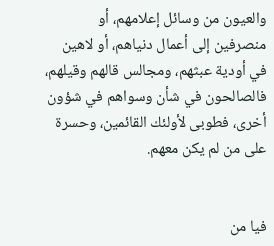والعيون من وسائل إعلامهم، أو منصرفين إلى أعمال دنياهم، أو لاهين في أودية عبثهم، ومجالس قالهم وقيلهم، فالصالحون في شأن وسواهم في شؤون أخرى، فطوبى لأولئك القائمين، وحسرة على من لم يكن معهم.


فيا من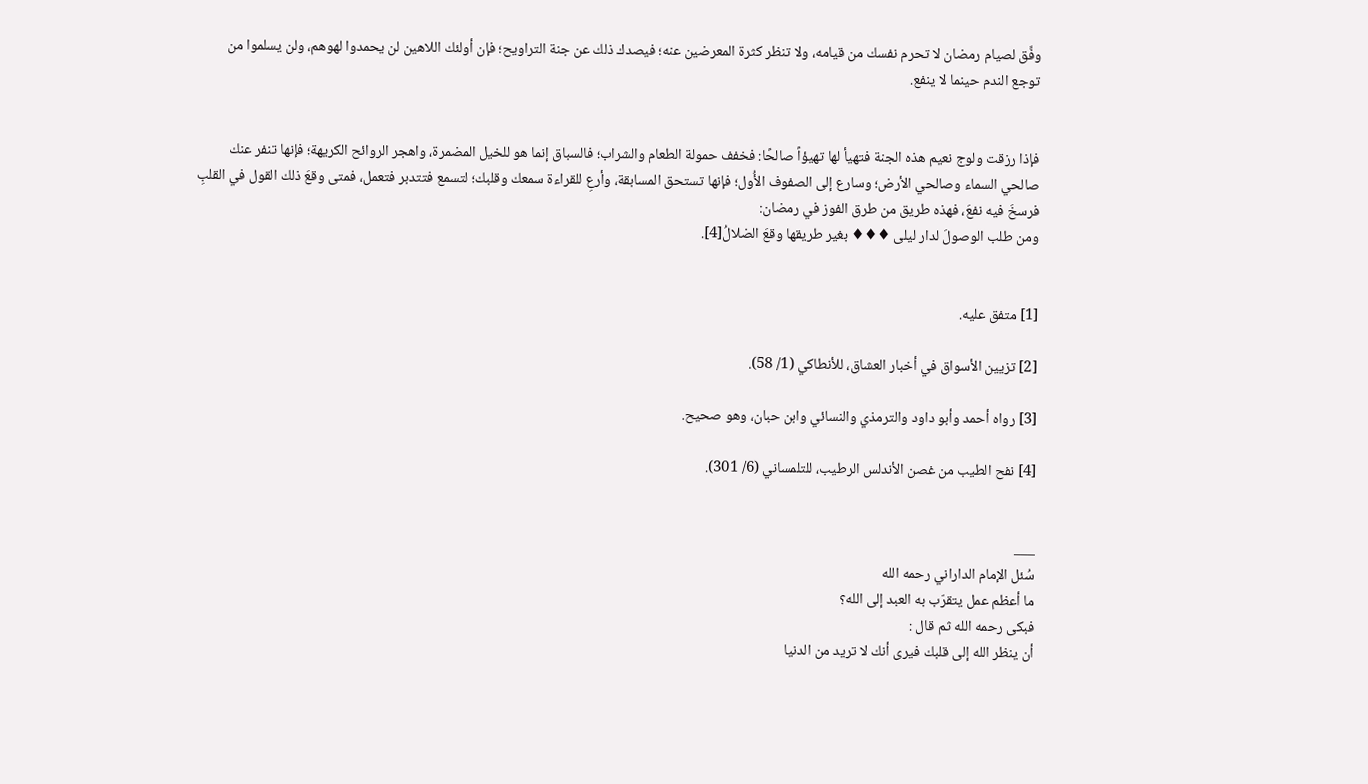وفِّق لصيام رمضان لا تحرم نفسك من قيامه، ولا تنظر كثرة المعرضين عنه؛ فيصدك ذلك عن جنة التراويح؛ فإن أولئك اللاهين لن يحمدوا لهوهم، ولن يسلموا من توجع الندم حينما لا ينفع.


فإذا رزقت ولوج نعيم هذه الجنة فتهيأ لها تهيؤاً صالحًا: فخفف حمولة الطعام والشراب؛ فالسباق إنما هو للخيل المضمرة، واهجر الروائح الكريهة؛ فإنها تنفر عنك صالحي السماء وصالحي الأرض؛ وسارع إلى الصفوف الأُول؛ فإنها تستحق المسابقة، وأرعِ للقراءة سمعك وقلبك؛ لتسمع فتتدبر فتعمل، فمتى وقعَ ذلك القول في القلبِ فرسخَ فيه نفعَ، فهذه طريق من طرق الفوز في رمضان:
ومن طلب الوصولَ لدار ليلى ♦♦♦ بغير طريقها وقعَ الضلالُ[4].


[1] متفق عليه.

[2] تزيين الأسواق في أخبار العشاق، للأنطاكي (1/ 58).

[3] رواه أحمد وأبو داود والترمذي والنسائي وابن حبان، وهو صحيح.

[4] نفح الطيب من غصن الأندلس الرطيب، للتلمساني (6/ 301).


___
سُئل الإمام الداراني رحمه الله
ما أعظم عمل يتقرّب به العبد إلى الله؟
فبكى رحمه الله ثم قال :
أن ينظر الله إلى قلبك فيرى أنك لا تريد من الدنيا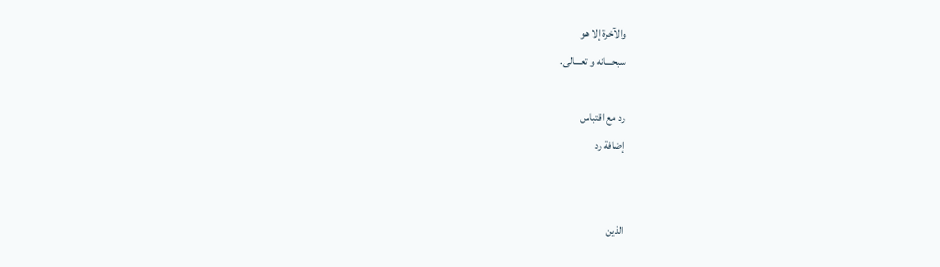والآخرة إلا هو
سبحـــانه و تعـــالى.

رد مع اقتباس
إضافة رد


الذين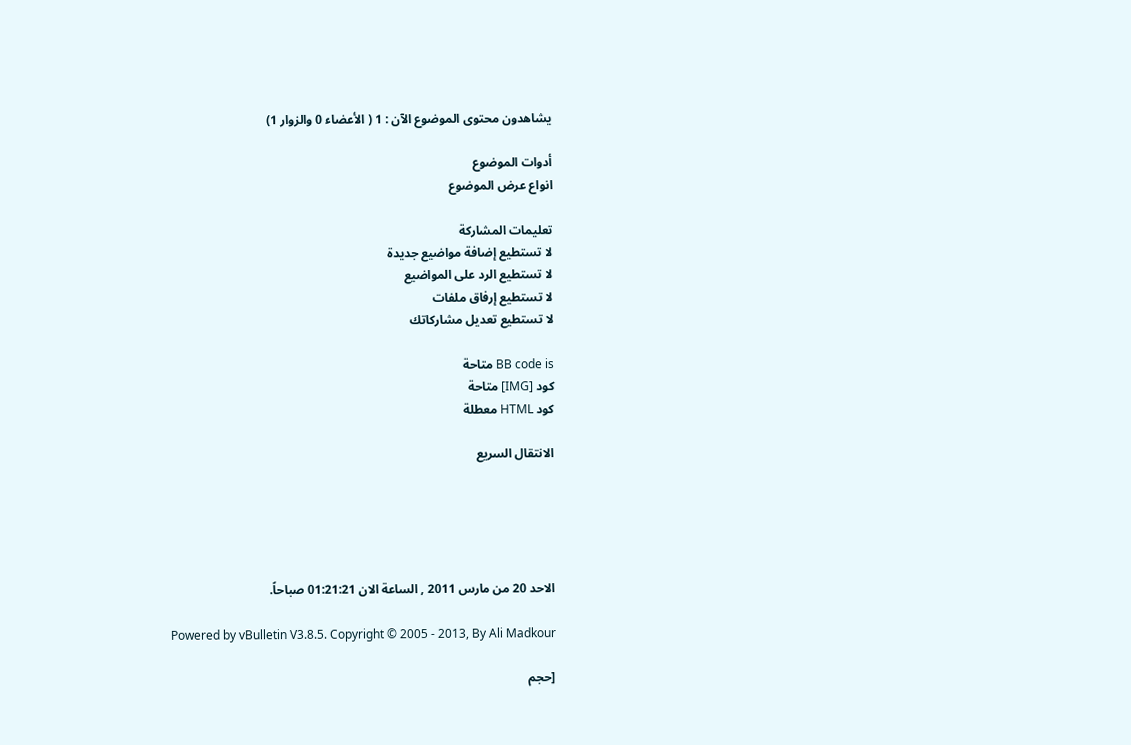يشاهدون محتوى الموضوع الآن : 1 ( الأعضاء 0 والزوار 1)

أدوات الموضوع
انواع عرض الموضوع

تعليمات المشاركة
لا تستطيع إضافة مواضيع جديدة
لا تستطيع الرد على المواضيع
لا تستطيع إرفاق ملفات
لا تستطيع تعديل مشاركاتك

BB code is متاحة
كود [IMG] متاحة
كود HTML معطلة

الانتقال السريع





الاحد 20 من مارس 2011 , الساعة الان 01:21:21 صباحاً.

Powered by vBulletin V3.8.5. Copyright © 2005 - 2013, By Ali Madkour

[حجم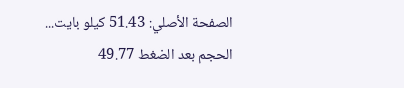الصفحة الأصلي: 51.43 كيلو بايت... الحجم بعد الضغط 49.77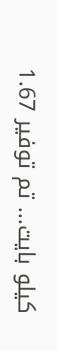كيلو بايت... تم توفير 1.67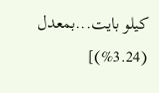كيلو بايت...بمعدل (3.24%)]